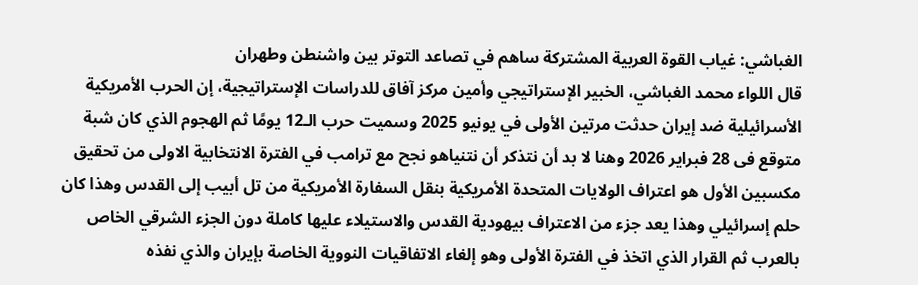الغباشي: غياب القوة العربية المشتركة ساهم في تصاعد التوتر بين واشنطن وطهران
قال اللواء محمد الغباشي، الخبير الإستراتيجي وأمين مركز آفاق للدراسات الإستراتيجية، إن الحرب الأمريكية الأسرائيلية ضد إيران حدثت مرتين الأولى في يونيو 2025 وسميت حرب الـ12 يومًا ثم الهجوم الذي كان شبة متوقع فى 28 فبراير 2026 وهنا لا بد أن نتذكر أن نتنياهو نجح مع ترامب في الفترة الانتخابية الاولى من تحقيق مكسبين الأول هو اعتراف الولايات المتحدة الأمريكية بنقل السفارة الأمريكية من تل أبيب إلى القدس وهذا كان حلم إسرائيلي وهذا يعد جزء من الاعتراف بيهودية القدس والاستيلاء عليها كاملة دون الجزء الشرقي الخاص بالعرب ثم القرار الذي اتخذ في الفترة الأولى وهو إلغاء الاتفاقيات النووية الخاصة بإيران والذي نفذه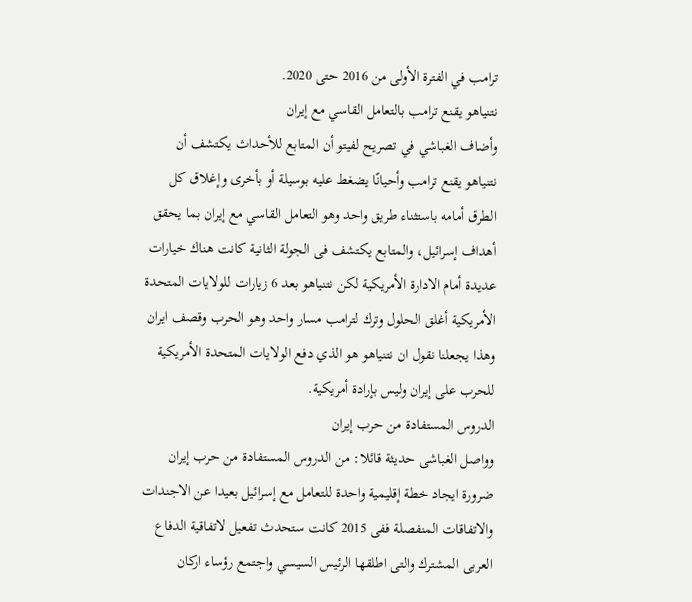ترامب في الفترة الأولى من 2016 حتى 2020.
نتنياهو يقنع ترامب بالتعامل القاسي مع إيران
وأضاف الغباشي في تصريح لفيتو أن المتابع للأحداث يكتشف أن نتنياهو يقنع ترامب وأحيانًا يضغط عليه بوسيلة أو بأخرى وإغلاق كل الطرق أمامه باستثناء طريق واحد وهو التعامل القاسي مع إيران بما يحقق أهداف إسرائيل، والمتابع يكتشف فى الجولة الثانية كانت هناك خيارات عديدة أمام الادارة الأمريكية لكن نتنياهو بعد 6 زيارات للولايات المتحدة الأمريكية أغلق الحلول وترك لترامب مسار واحد وهو الحرب وقصف ايران وهذا يجعلنا نقول ان نتنياهو هو الذي دفع الولايات المتحدة الأمريكية للحرب على إيران وليس بإرادة أمريكية.
الدروس المستفادة من حرب إيران
وواصل الغباشى حديثة قائلا: من الدروس المستفادة من حرب إيران ضرورة ايجاد خطة إقليمية واحدة للتعامل مع إسرائيل بعيدا عن الاجندات والاتفاقات المنفصلة ففى 2015 كانت ستحدث تفعيل لاتفاقية الدفاع العربى المشترك والتى اطلقها الرئيس السيسي واجتمع رؤساء اركان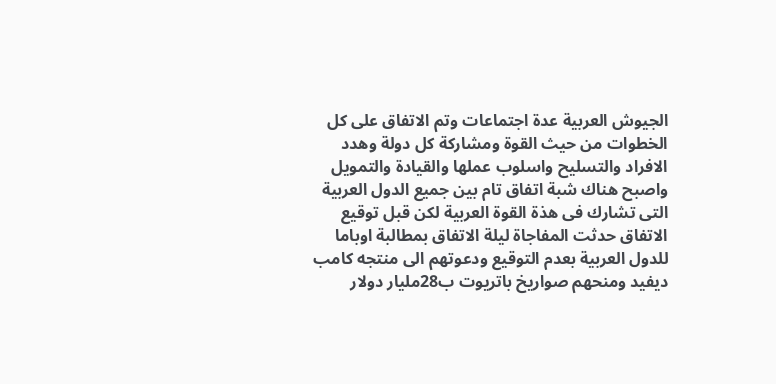الجيوش العربية عدة اجتماعات وتم الاتفاق على كل الخطوات من حيث القوة ومشاركة كل دولة وهدد الافراد والتسليح واسلوب عملها والقيادة والتمويل واصبح هناك شبة اتفاق تام بين جميع الدول العربية التى تشارك فى هذة القوة العربية لكن قبل توقيع الاتفاق حدثت المفاجاة ليلة الاتفاق بمطالبة اوباما للدول العربية بعدم التوقيع ودعوتهم الى منتجه كامب ديفيد ومنحهم صواريخ باتريوت ب28مليار دولار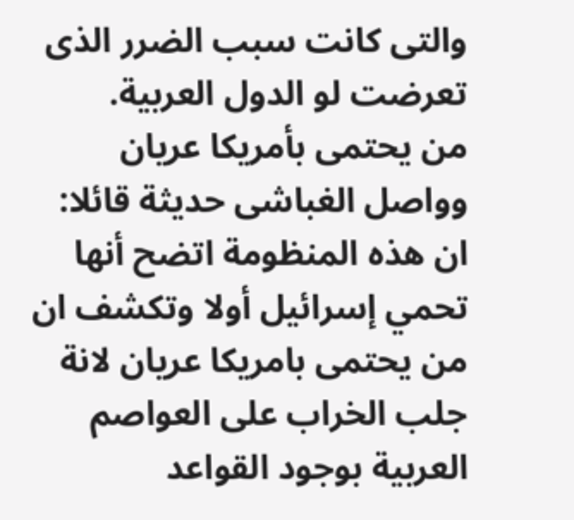والتى كانت سبب الضرر الذى تعرضت لو الدول العربية.
من يحتمى بأمريكا عريان
وواصل الغباشى حديثة قائلا: ان هذه المنظومة اتضح أنها تحمي إسرائيل أولا وتكشف ان من يحتمى بامريكا عريان لانة جلب الخراب على العواصم العربية بوجود القواعد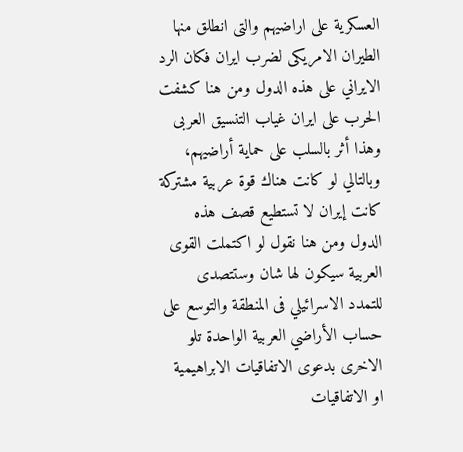العسكرية على اراضيهم والتى انطلق منها الطيران الامريكى لضرب ايران فكان الرد الايراني على هذه الدول ومن هنا كشفت الحرب على ايران غياب التنسيق العربى وهذا أثر بالسلب على حماية أراضيهم، وبالتالي لو كانت هناك قوة عربية مشتركة كانت إيران لا تستطيع قصف هذه الدول ومن هنا نقول لو اكتملت القوى العربية سيكون لها شان وستتصدى للتمدد الاسرائيلي فى المنطقة والتوسع على حساب الأراضي العربية الواحدة تلو الاخرى بدعوى الاتفاقيات الابراهيمية او الاتفاقيات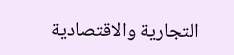التجارية والاقتصادية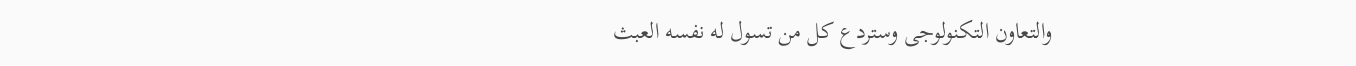والتعاون التكنولوجى وستردع كل من تسول له نفسه العبث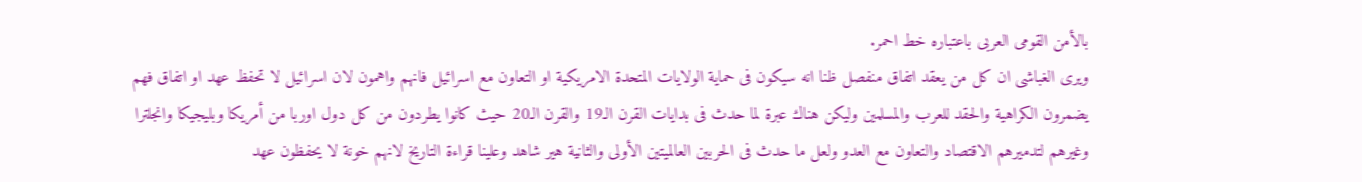بالأمن القومى العربى باعتباره خط احمر.
ويرى الغباشى ان كل من يعقد اتفاق منفصل ظنا انه سيكون فى حماية الولايات المتحدة الامريكية او التعاون مع اسرائيل فانهم واهمون لان اسرائيل لا تحفظ عهد او اتفاق فهم يضمرون الكراهية والحقد للعرب والمسلمين وليكن هناك عبرة لما حدث فى بدايات القرن الـ19 والقرن الـ20 حيث كانوا يطردون من كل دول اوربا من أمريكا وبليجيكا وانجلترا وغيرهم لتدميرهم الاقتصاد والتعاون مع العدو ولعل ما حدث فى الحربين العالميتين الأولى والثانية هير شاهد وعلينا قراءة التاريخ لانهم خونة لا يحفظون عهد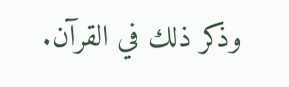وذكر ذلك في القرآن.